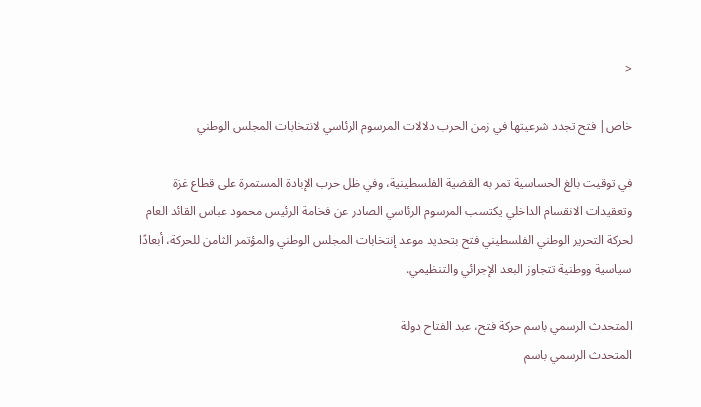<

خاص| فتح تجدد شرعيتها في زمن الحرب دلالات المرسوم الرئاسي لانتخابات المجلس الوطني

في توقيت بالغ الحساسية تمر به القضية الفلسطينية، وفي ظل حرب الإبادة المستمرة على قطاع غزة وتعقيدات الانقسام الداخلي يكتسب المرسوم الرئاسي الصادر عن فخامة الرئيس محمود عباس القائد العام لحركة التحرير الوطني الفلسطيني فتح بتحديد موعد إنتخابات المجلس الوطني والمؤتمر الثامن للحركة، أبعادًا سياسية ووطنية تتجاوز البعد الإجرائي والتنظيمي.

المتحدث الرسمي باسم حركة فتح، عبد الفتاح دولة
المتحدث الرسمي باسم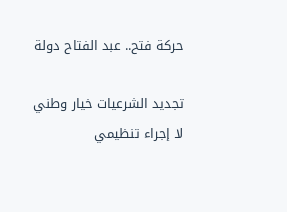حركة فتح.. عبد الفتاح دولة

تجديد الشرعيات خيار وطني لا إجراء تنظيمي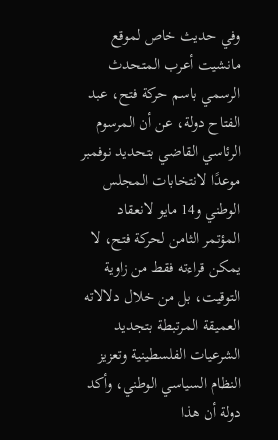وفي حديث خاص لموقع مانشيت أعرب المتحدث الرسمي باسم حركة فتح، عبد الفتاح دولة، عن أن المرسوم الرئاسي القاضي بتحديد نوفمبر موعدًا لانتخابات المجلس الوطني و14 مايو لانعقاد المؤتمر الثامن لحركة فتح، لا يمكن قراءته فقط من زاوية التوقيت، بل من خلال دلالاته العميقة المرتبطة بتجديد الشرعيات الفلسطينية وتعزيز النظام السياسي الوطني، وأكد دولة أن هذا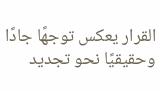القرار يعكس توجهًا جادًا وحقيقيًا نحو تجديد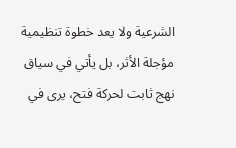الشرعية ولا يعد خطوة تنظيمية مؤجلة الأثر، بل يأتي في سياق نهج ثابت لحركة فتح، يرى في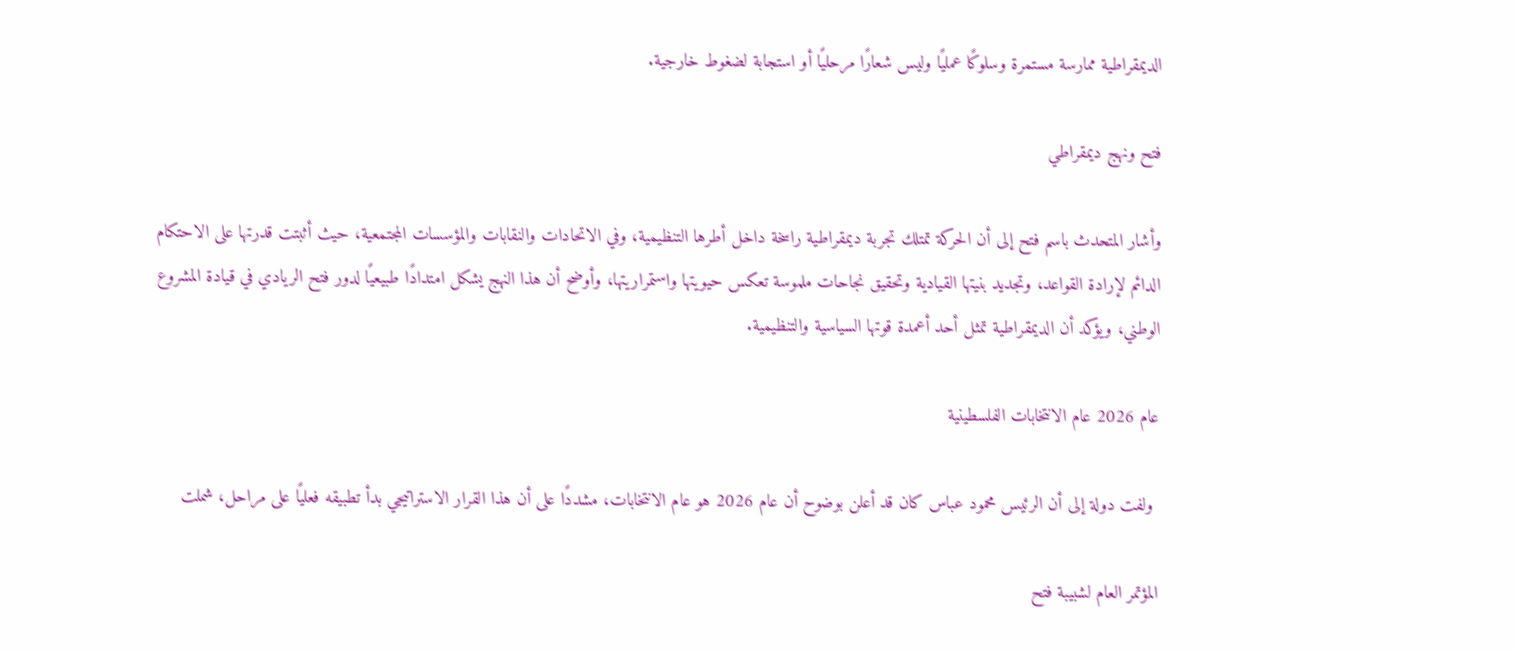الديمقراطية ممارسة مستمرة وسلوكًا عمليًا وليس شعارًا مرحليًا أو استجابة لضغوط خارجية.

فتح ونهج ديمقراطي

وأشار المتحدث باسم فتح إلى أن الحركة تمتلك تجربة ديمقراطية راسخة داخل أطرها التنظيمية، وفي الاتحادات والنقابات والمؤسسات المجتمعية، حيث أثبتت قدرتها على الاحتكام الدائم لإرادة القواعد، وتجديد بنيتها القيادية وتحقيق نجاحات ملموسة تعكس حيويتها واستمراريتها، وأوضح أن هذا النهج يشكل امتدادًا طبيعيًا لدور فتح الريادي في قيادة المشروع الوطني، ويؤكد أن الديمقراطية تمثل أحد أعمدة قوتها السياسية والتنظيمية.

عام 2026 عام الانتخابات الفلسطينية

 ولفت دولة إلى أن الرئيس محمود عباس كان قد أعلن بوضوح أن عام 2026 هو عام الانتخابات، مشددًا على أن هذا القرار الاستراتيجي بدأ تطبيقه فعليًا على مراحل، شملت

المؤتمر العام لشبيبة فتح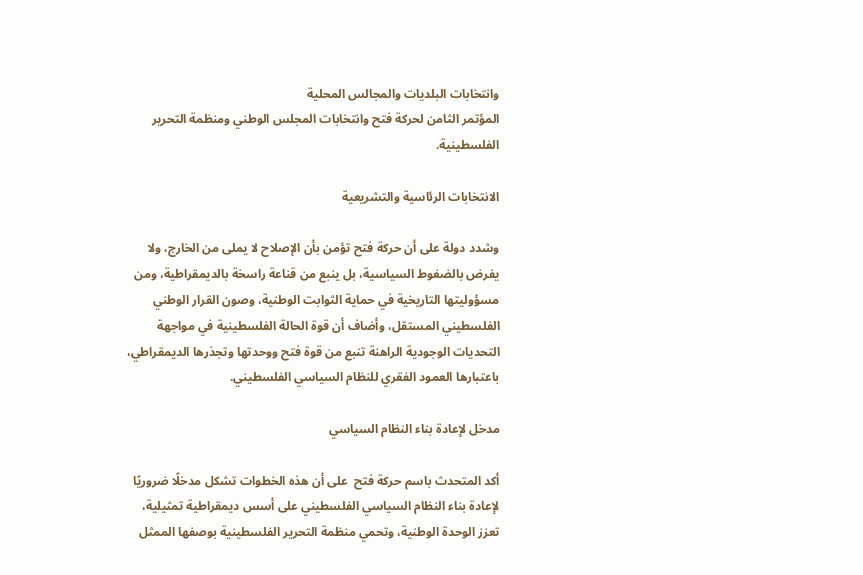وانتخابات البلديات والمجالس المحلية
المؤتمر الثامن لحركة فتح وانتخابات المجلس الوطني ومنظمة التحرير الفلسطينية.

الانتخابات الرئاسية والتشريعية

وشدد دولة على أن حركة فتح تؤمن بأن الإصلاح لا يملى من الخارج، ولا يفرض بالضغوط السياسية، بل ينبع من قناعة راسخة بالديمقراطية، ومن مسؤوليتها التاريخية في حماية الثوابت الوطنية، وصون القرار الوطني الفلسطيني المستقل، وأضاف أن قوة الحالة الفلسطينية في مواجهة التحديات الوجودية الراهنة تنبع من قوة فتح ووحدتها وتجذرها الديمقراطي، باعتبارها العمود الفقري للنظام السياسي الفلسطيني.

مدخل لإعادة بناء النظام السياسي

أكد المتحدث باسم حركة فتح  على أن هذه الخطوات تشكل مدخلًا ضروريًا لإعادة بناء النظام السياسي الفلسطيني على أسس ديمقراطية تمثيلية، تعزز الوحدة الوطنية، وتحمي منظمة التحرير الفلسطينية بوصفها الممثل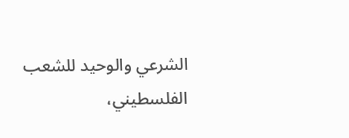الشرعي والوحيد للشعب الفلسطيني،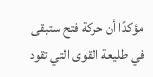مؤكدًا أن حركة فتح ستبقى في طليعة القوى التي تقود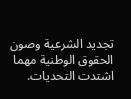تجديد الشرعية وصون الحقوق الوطنية مهما اشتدت التحديات.